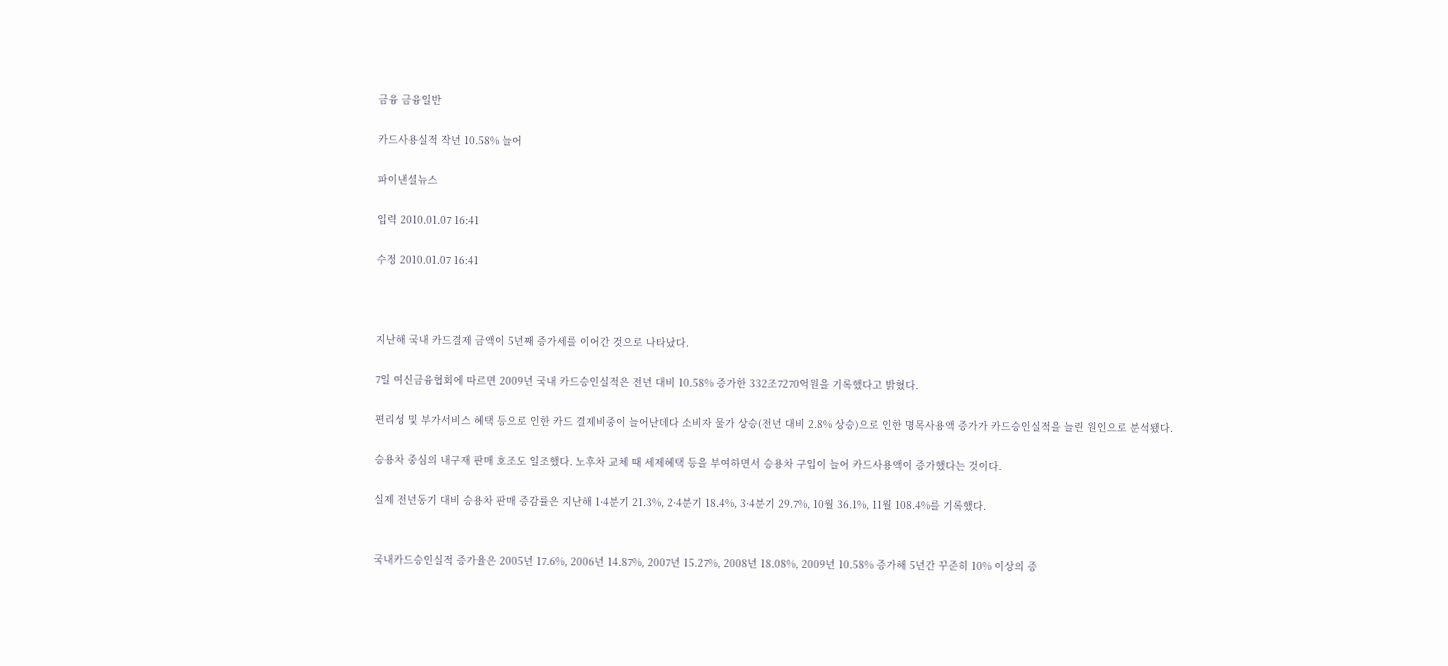금융 금융일반

카드사용실적 작년 10.58% 늘어

파이낸셜뉴스

입력 2010.01.07 16:41

수정 2010.01.07 16:41



지난해 국내 카드결제 금액이 5년째 증가세를 이어간 것으로 나타났다.

7일 여신금융협회에 따르면 2009년 국내 카드승인실적은 전년 대비 10.58% 증가한 332조7270억원을 기록했다고 밝혔다.

편리성 및 부가서비스 혜택 등으로 인한 카드 결제비중이 늘어난데다 소비자 물가 상승(전년 대비 2.8% 상승)으로 인한 명목사용액 증가가 카드승인실적을 늘린 원인으로 분석됐다.

승용차 중심의 내구재 판매 호조도 일조했다. 노후차 교체 때 세제혜택 등을 부여하면서 승용차 구입이 늘어 카드사용액이 증가했다는 것이다.

실제 전년동기 대비 승용차 판매 증감률은 지난해 1·4분기 21.3%, 2·4분기 18.4%, 3·4분기 29.7%, 10월 36.1%, 11월 108.4%를 기록했다.


국내카드승인실적 증가율은 2005년 17.6%, 2006년 14.87%, 2007년 15.27%, 2008년 18.08%, 2009년 10.58% 증가해 5년간 꾸준히 10% 이상의 증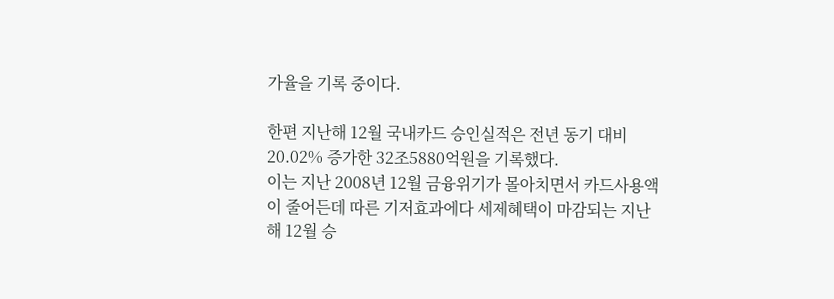가율을 기록 중이다.

한편 지난해 12월 국내카드 승인실적은 전년 동기 대비 20.02% 증가한 32조5880억원을 기록했다.
이는 지난 2008년 12월 금융위기가 몰아치면서 카드사용액이 줄어든데 따른 기저효과에다 세제혜택이 마감되는 지난해 12월 승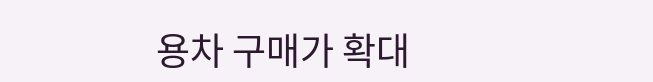용차 구매가 확대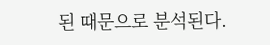된 때문으로 분석된다.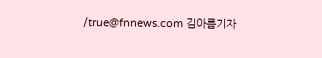/true@fnnews.com 김아름기자